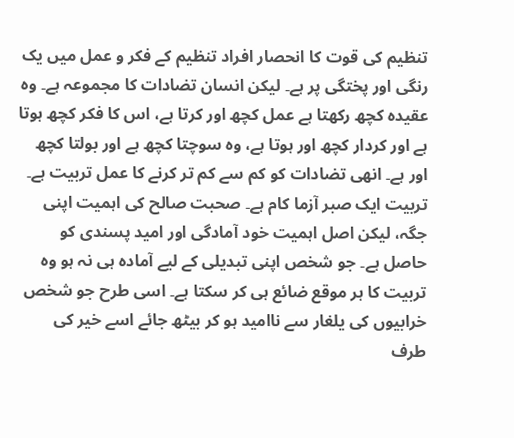تنظیم کی قوت کا انحصار افراد تنظیم کے فکر و عمل میں یک رنگی اور پختگی پر ہے۔ لیکن انسان تضادات کا مجموعہ ہے۔ وہ عقیدہ کچھ رکھتا ہے عمل کچھ اور کرتا ہے، اس کا فکر کچھ ہوتا ہے اور کردار کچھ اور ہوتا ہے، وہ سوچتا کچھ ہے اور بولتا کچھ اور ہے۔ انھی تضادات کو کم سے کم تر کرنے کا عمل تربیت ہے۔
تربیت ایک صبر آزما کام ہے۔ صحبت صالح کی اہمیت اپنی جگہ، لیکن اصل اہمیت خود آمادگی اور امید پسندی کو حاصل ہے۔ جو شخص اپنی تبدیلی کے لیے آمادہ ہی نہ ہو وہ تربیت کا ہر موقع ضائع ہی کر سکتا ہے۔ اسی طرح جو شخص خرابیوں کی یلغار سے ناامید ہو کر بیٹھ جائے اسے خیر کی طرف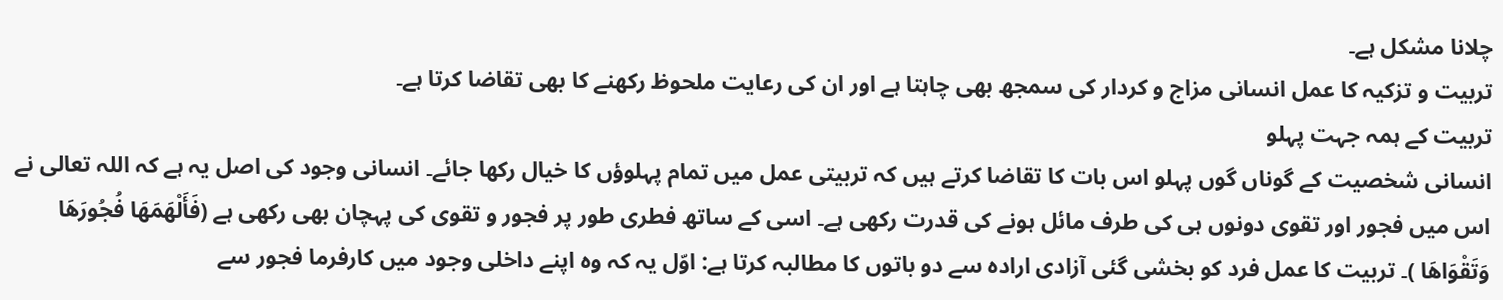چلانا مشکل ہے۔
تربیت و تزکیہ کا عمل انسانی مزاج و کردار کی سمجھ بھی چاہتا ہے اور ان کی رعایت ملحوظ رکھنے کا بھی تقاضا کرتا ہے۔
تربیت کے ہمہ جہت پہلو
انسانی شخصیت کے گوناں گوں پہلو اس بات کا تقاضا کرتے ہیں کہ تربیتی عمل میں تمام پہلوؤں کا خیال رکھا جائے۔ انسانی وجود کی اصل یہ ہے کہ اللہ تعالی نے اس میں فجور اور تقوی دونوں ہی کی طرف مائل ہونے کی قدرت رکھی ہے۔ اسی کے ساتھ فطری طور پر فجور و تقوی کی پہچان بھی رکھی ہے (فَأَلْهَمَهَا فُجُورَهَا وَتَقْوَاهَا )۔ تربیت کا عمل فرد کو بخشی گئی آزادی ارادہ سے دو باتوں کا مطالبہ کرتا ہے: اوّل یہ کہ وہ اپنے داخلی وجود میں کارفرما فجور سے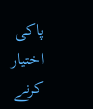پاکی اختیار کرنے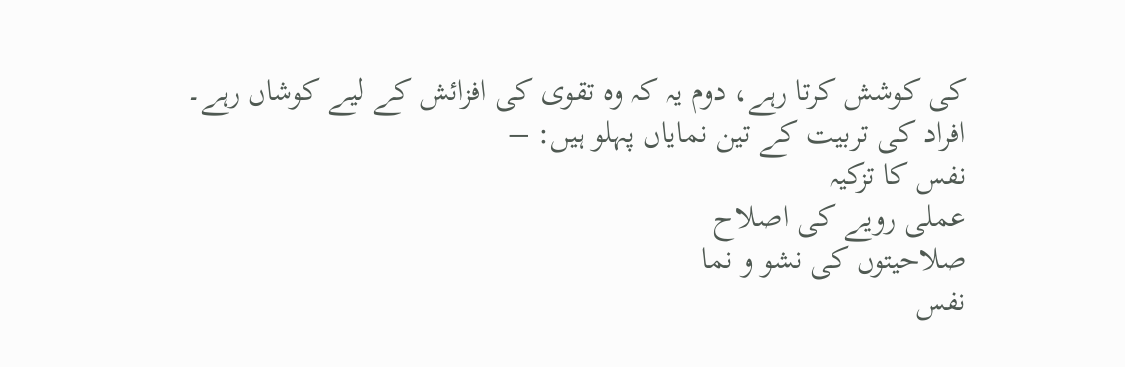کی کوشش کرتا رہے، دوم یہ کہ وہ تقوی کی افزائش کے لیے کوشاں رہے۔ افراد کی تربیت کے تین نمایاں پہلو ہیں: –
نفس کا تزکیہ
عملی رویے کی اصلاح
صلاحیتوں کی نشو و نما
نفس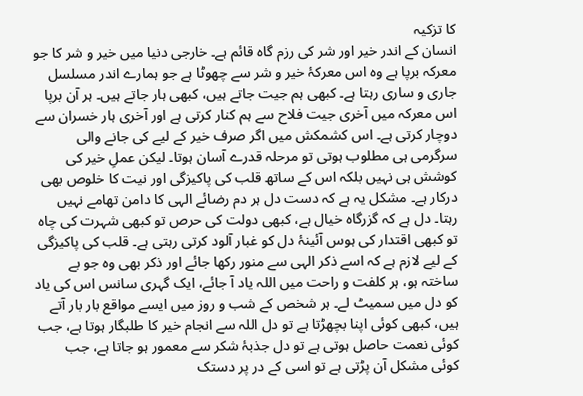کا تزکیہ
انسان کے اندر خیر اور شر کی رزم گاہ قائم ہے۔ خارجی دنیا میں خیر و شر کا جو معرکہ برپا ہے وہ اس معرکۂ خیر و شر سے چھوٹا ہے جو ہمارے اندر مسلسل جاری و ساری رہتا ہے۔ کبھی ہم جیت جاتے ہیں، کبھی ہار جاتے ہیں۔ ہر آن برپا اس معرکہ میں آخری جیت فلاح سے ہم کنار کرتی ہے اور آخری ہار خسران سے دوچار کرتی ہے۔ اس کشمکش میں اگر صرف خیر کے لیے کی جانے والی سرگرمی ہی مطلوب ہوتی تو مرحلہ قدرے آسان ہوتا۔ لیکن عملِ خیر کی کوشش ہی نہیں بلکہ اس کے ساتھ قلب کی پاکیزگی اور نیت کا خلوص بھی درکار ہے۔ مشکل یہ ہے کہ دست دل ہر دم رضائے الہی کا دامن تھامے نہیں رہتا۔ دل ہے کہ گزرگاہ خیال ہے، کبھی دولت کی حرص تو کبھی شہرت کی چاہ تو کبھی اقتدار کی ہوس آئینۂ دل کو غبار آلود کرتی رہتی ہے۔ قلب کی پاکیزگی کے لیے لازم ہے کہ اسے ذکر الہی سے منور رکھا جائے اور ذکر بھی وہ جو بے ساختہ ہو، ہر کلفت و راحت میں اللہ یاد آ جائے، ایک گہری سانس اس کی یاد کو دل میں سمیٹ لے۔ ہر شخص کے شب و روز میں ایسے مواقع بار بار آتے ہیں، کبھی کوئی اپنا بچھڑتا ہے تو دل اللہ سے انجام خیر کا طلبگار ہوتا ہے، جب کوئی نعمت حاصل ہوتی ہے تو دل جذبۂ شکر سے معمور ہو جاتا ہے، جب کوئی مشکل آن پڑتی ہے تو اسی کے در پر دستک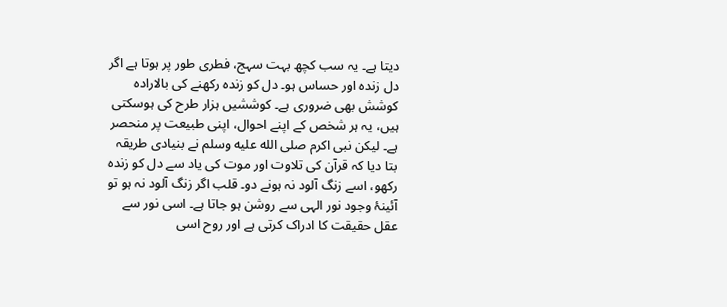دیتا ہے۔ یہ سب کچھ بہت سہج، فطری طور پر ہوتا ہے اگر دل زندہ اور حساس ہو۔ دل کو زندہ رکھنے کی بالارادہ کوشش بھی ضروری ہے۔ کوششیں ہزار طرح کی ہوسکتی ہیں، یہ ہر شخص کے اپنے احوال، اپنی طبیعت پر منحصر ہے۔ لیکن نبی اکرم صلى الله عليه وسلم نے بنیادی طریقہ بتا دیا کہ قرآن کی تلاوت اور موت کی یاد سے دل کو زندہ رکھو، اسے زنگ آلود نہ ہونے دو۔ قلب اگر زنگ آلود نہ ہو تو آئینۂ وجود نور الہی سے روشن ہو جاتا ہے۔ اسی نور سے عقل حقیقت کا ادراک کرتی ہے اور روح اسی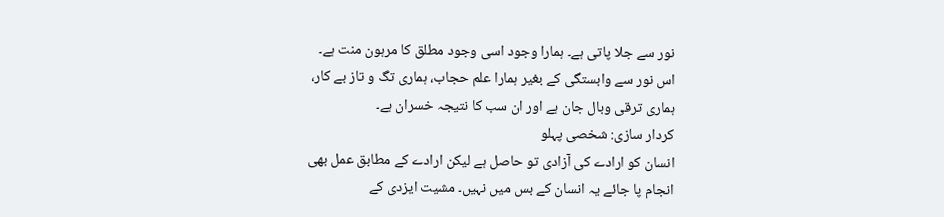نور سے جلا پاتی ہے۔ ہمارا وجود اسی وجود مطلق کا مرہون منت ہے۔ اس نور سے وابستگی کے بغیر ہمارا علم حجاب، ہماری تگ و تاز بے کار، ہماری ترقی وبال جان ہے اور ان سب کا نتیجہ خسران ہے۔
کردار سازی: شخصی پہلو
انسان کو ارادے کی آزادی تو حاصل ہے لیکن ارادے کے مطابق عمل بھی انجام پا جائے یہ انسان کے بس میں نہیں۔ مشیت ایزدی کے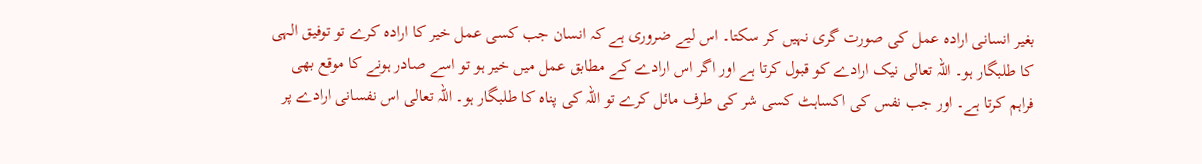بغیر انسانی ارادہ عمل کی صورت گری نہیں کر سکتا۔ اس لیے ضروری ہے کہ انسان جب کسی عمل خیر کا ارادہ کرے تو توفیق الہی کا طلبگار ہو۔ اللہ تعالی نیک ارادے کو قبول کرتا ہے اور اگر اس ارادے کے مطابق عمل میں خیر ہو تو اسے صادر ہونے کا موقع بھی فراہم کرتا ہے۔ اور جب نفس کی اکساہٹ کسی شر کی طرف مائل کرے تو اللہ کی پناہ کا طلبگار ہو۔ اللہ تعالی اس نفسانی ارادے پر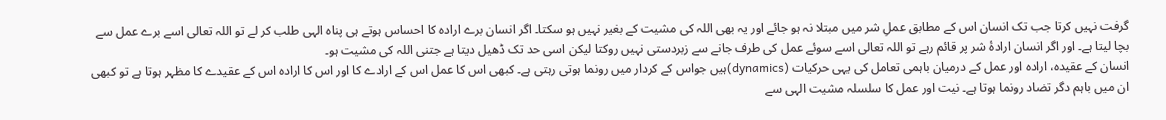گرفت نہیں کرتا جب تک انسان اس کے مطابق عملِ شر میں مبتلا نہ ہو جائے اور یہ بھی اللہ کی مشیت کے بغیر نہیں ہو سکتا۔ اگر انسان برے ارادہ کا احساس ہوتے ہی پناہ الہی طلب کر لے تو اللہ تعالی اسے برے عمل سے بچا لیتا ہے۔ اور اگر انسان ارادۂ شر پر قائم رہے تو اللہ تعالی اسے سوئے عمل کی طرف جانے سے زبردستی نہیں روکتا لیکن اسی حد تک ڈھیل دیتا ہے جتنی اللہ کی مشیت ہو۔
انسان کے عقیدہ، ارادہ اور عمل کے درمیان باہمی تعامل کی یہی حرکیات (dynamics)ہیں جواس کے کردار میں رونما ہوتی رہتی ہے۔ کبھی اس کا عمل اس کے ارادے کا اور اس کا ارادہ اس کے عقیدے کا مظہر ہوتا ہے تو کبھی ان میں باہم دگر تضاد رونما ہوتا ہے۔ نیت اور عمل کا سلسلہ مشیت الہی سے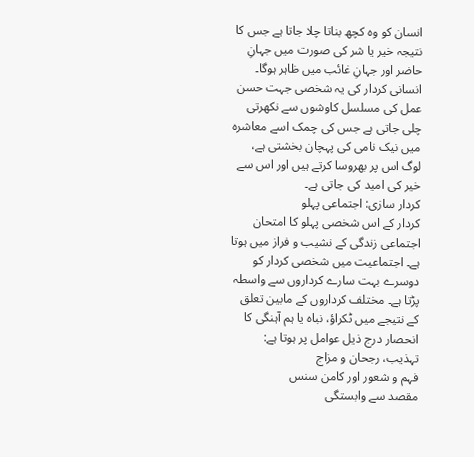انسان کو وہ کچھ بناتا چلا جاتا ہے جس کا نتیجہ خیر یا شر کی صورت میں جہانِ حاضر اور جہانِ غائب میں ظاہر ہوگا۔ انسانی کردار کی یہ شخصی جہت حسن عمل کی مسلسل کاوشوں سے نکھرتی چلی جاتی ہے جس کی چمک اسے معاشرہ میں نیک نامی کی پہچان بخشتی ہے، لوگ اس پر بھروسا کرتے ہیں اور اس سے خیر کی امید کی جاتی ہے۔
کردار سازی: اجتماعی پہلو
کردار کے اس شخصی پہلو کا امتحان اجتماعی زندگی کے نشیب و فراز میں ہوتا ہے۔ اجتماعیت میں شخصی کردار کو دوسرے بہت سارے کرداروں سے واسطہ پڑتا ہے۔ مختلف کرداروں کے مابین تعلق کے نتیجے میں ٹکراؤ، نباہ یا ہم آہنگی کا انحصار درج ذیل عوامل پر ہوتا ہے:
تہذیب، رجحان و مزاج
فہم و شعور اور کامن سنس
مقصد سے وابستگی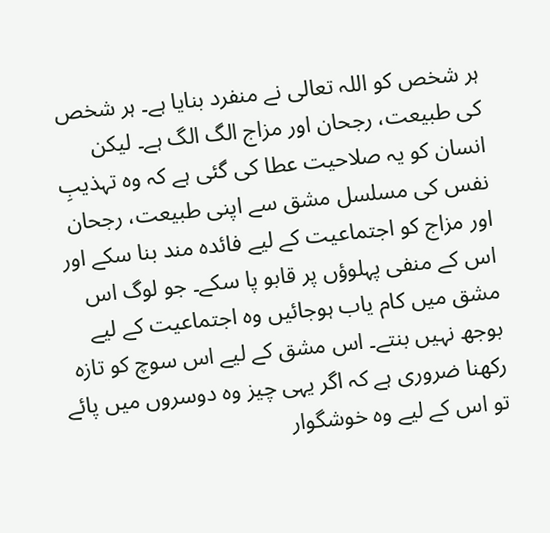ہر شخص کو اللہ تعالی نے منفرد بنایا ہے۔ ہر شخص کی طبیعت، رجحان اور مزاج الگ الگ ہے۔ لیکن انسان کو یہ صلاحیت عطا کی گئی ہے کہ وہ تہذیبِ نفس کی مسلسل مشق سے اپنی طبیعت، رجحان اور مزاج کو اجتماعیت کے لیے فائدہ مند بنا سکے اور اس کے منفی پہلوؤں پر قابو پا سکے۔ جو لوگ اس مشق میں کام یاب ہوجائیں وہ اجتماعیت کے لیے بوجھ نہیں بنتے۔ اس مشق کے لیے اس سوچ کو تازہ رکھنا ضروری ہے کہ اگر یہی چیز وہ دوسروں میں پائے تو اس کے لیے وہ خوشگوار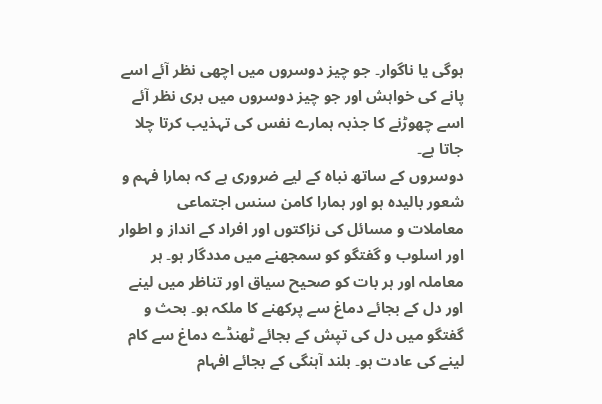ہوگی یا ناگوار۔ جو چیز دوسروں میں اچھی نظر آئے اسے پانے کی خواہش اور جو چیز دوسروں میں بری نظر آئے اسے چھوڑنے کا جذبہ ہمارے نفس کی تہذیب کرتا چلا جاتا ہے۔
دوسروں کے ساتھ نباہ کے لیے ضروری ہے کہ ہمارا فہم و شعور بالیدہ ہو اور ہمارا کامن سنس اجتماعی معاملات و مسائل کی نزاکتوں اور افراد کے انداز و اطوار اور اسلوب و گفتگو کو سمجھنے میں مددگار ہو۔ ہر معاملہ اور ہر بات کو صحیح سیاق اور تناظر میں لینے اور دل کے بجائے دماغ سے پرکھنے کا ملکہ ہو۔ بحث و گفتگو میں دل کی تپش کے بجائے ٹھنڈے دماغ سے کام لینے کی عادت ہو۔ بلند آہنگی کے بجائے افہام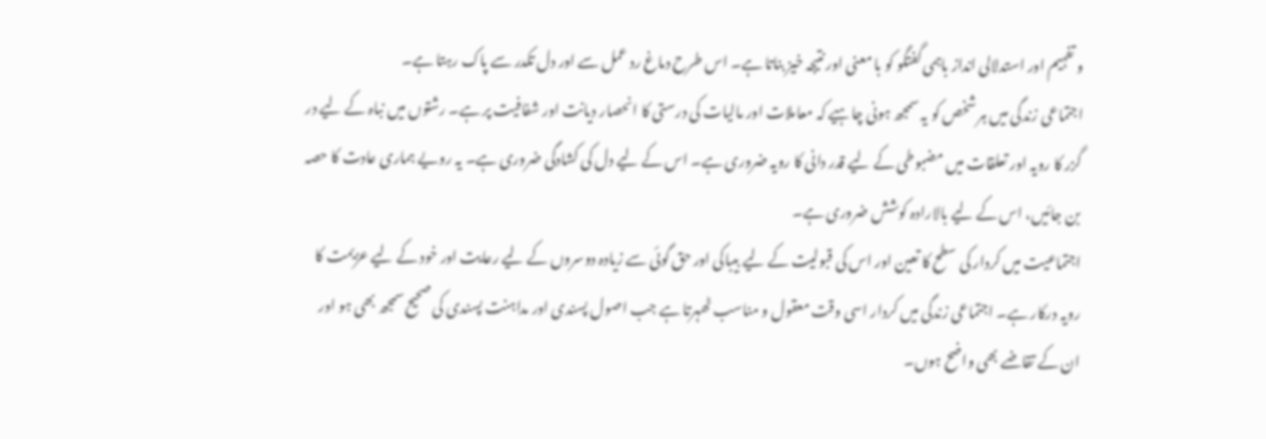و تفہیم اور استدلالی انداز باہمی گفتگو کو با معنی اور نتیجہ خیز بناتا ہے۔ اس طرح دماغ رد عمل سے اور دل تکدر سے پاک رہتا ہے۔
اجتماعی زندگی میں ہر شخص کو یہ سمجھ ہونی چاہیے کہ معاملات اور مالیات کی درستی کا انحصار دیانت اور شفافیت پر ہے۔ رشتوں میں نباہ کے لیے در گزر کا رویہ اور تعلقات میں مضبوطی کے لیے قدر دانی کا رویہ ضروری ہے۔ اس کے لیے دل کی کشادگی ضروری ہے۔ یہ رویے ہماری عادت کا حصہ بن جائیں، اس کے لیے بالارادہ کوشش ضروری ہے۔
اجتماعیت میں کردار کی سطح کا تعین اور اس کی قبولیت کے لیے بیباکی اور حق گوئی سے زیادہ دوسروں کے لیے رعایت اور خود کے لیے عزیمت کا رویہ درکار ہے۔ اجتماعی زندگی میں کردار اسی وقت معقول و مناسب ٹھہرتا ہے جب اصول پسندی اور مداہنت پسندی کی صحیح سمجھ بھی ہو اور ان کے تقاضے بھی واضح ہوں۔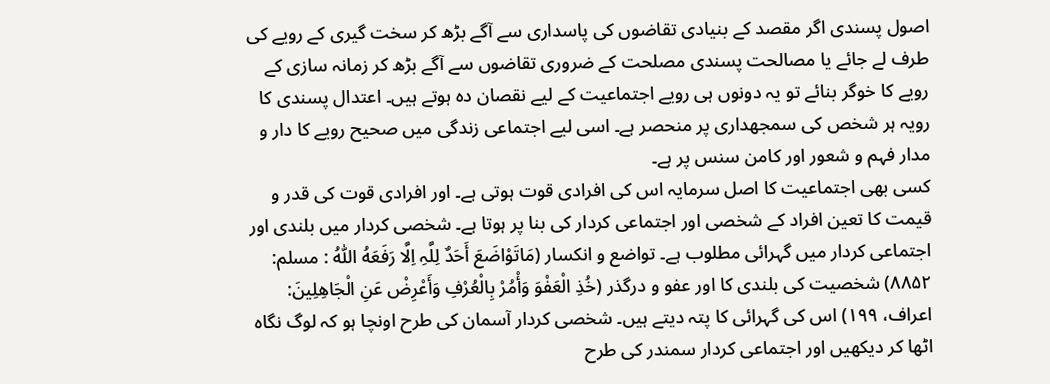اصول پسندی اگر مقصد کے بنیادی تقاضوں کی پاسداری سے آگے بڑھ کر سخت گیری کے رویے کی طرف لے جائے یا مصالحت پسندی مصلحت کے ضروری تقاضوں سے آگے بڑھ کر زمانہ سازی کے رویے کا خوگر بنائے تو یہ دونوں ہی رویے اجتماعیت کے لیے نقصان دہ ہوتے ہیں۔ اعتدال پسندی کا رویہ ہر شخص کی سمجھداری پر منحصر ہے۔ اسی لیے اجتماعی زندگی میں صحیح رویے کا دار و مدار فہم و شعور اور کامن سنس پر ہے۔
کسی بھی اجتماعیت کا اصل سرمایہ اس کی افرادی قوت ہوتی ہے۔ اور افرادی قوت کی قدر و قیمت کا تعین افراد کے شخصی اور اجتماعی کردار کی بنا پر ہوتا ہے۔ شخصی کردار میں بلندی اور اجتماعی کردار میں گہرائی مطلوب ہے۔ تواضع و انکسار (مَاتَوْاضَعَ أَحَدٌ لِلَّہِ اِلَّا رَفَعَهُ اللّٰہُ : مسلم: ۸۸۵۲) شخصیت کی بلندی کا اور عفو و درگذر (خُذِ الْعَفْوَ وَأْمُرْ بِالْعُرْفِ وَأَعْرِضْ عَنِ الْجَاهِلِینَ: اعراف، ۱۹۹) اس کی گہرائی کا پتہ دیتے ہیں۔ شخصی کردار آسمان کی طرح اونچا ہو کہ لوگ نگاہ اٹھا کر دیکھیں اور اجتماعی کردار سمندر کی طرح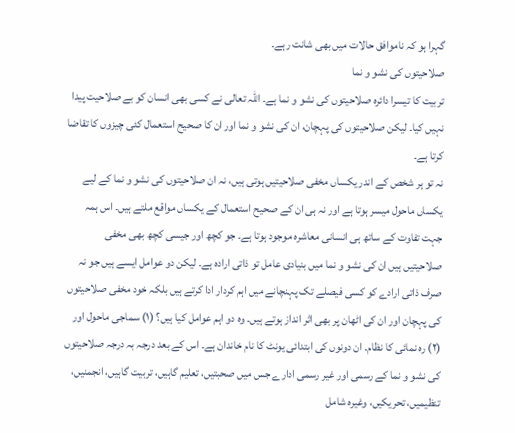گہرا ہو کہ ناموافق حالات میں بھی شانت رہے۔
صلاحیتوں کی نشو و نما
تربیت کا تیسرا دائرہ صلاحیتوں کی نشو و نما ہے۔ اللہ تعالی نے کسی بھی انسان کو بے صلاحیت پیدا نہیں کیا۔ لیکن صلاحیتوں کی پہچان، ان کی نشو و نما اور ان کا صحیح استعمال کئی چیزوں کا تقاضا کرتا ہے۔
نہ تو ہر شخص کے اندر یکساں مخفی صلاحیتیں ہوتی ہیں، نہ ان صلاحیتوں کی نشو و نما کے لیے یکساں ماحول میسر ہوتا ہے اور نہ ہی ان کے صحیح استعمال کے یکساں مواقع ملتے ہیں۔ اس ہمہ جہت تفاوت کے ساتھ ہی انسانی معاشرہ موجود ہوتا ہے۔ جو کچھ اور جیسی کچھ بھی مخفی صلاحیتیں ہیں ان کی نشو و نما میں بنیادی عامل تو ذاتی ارادہ ہے۔ لیکن دو عوامل ایسے ہیں جو نہ صرف ذاتی ارادے کو کسی فیصلے تک پہنچانے میں اہم کردار ادا کرتے ہیں بلکہ خود مخفی صلاحیتوں کی پہچان اور ان کی اٹھان پر بھی اثر انداز ہوتے ہیں۔ وہ دو اہم عوامل کیا ہیں؟ (۱) سماجی ماحول اور (۲) رہ نمائی کا نظام۔ ان دونوں کی ابتدائی یونٹ کا نام خاندان ہے۔ اس کے بعد درجہ بہ درجہ صلاحیتوں کی نشو و نما کے رسمی اور غیر رسمی ادارے جس میں صحبتیں، تعلیم گاہیں، تربیت گاہیں، انجمنیں، تنظیمیں، تحریکیں، وغیرہ شامل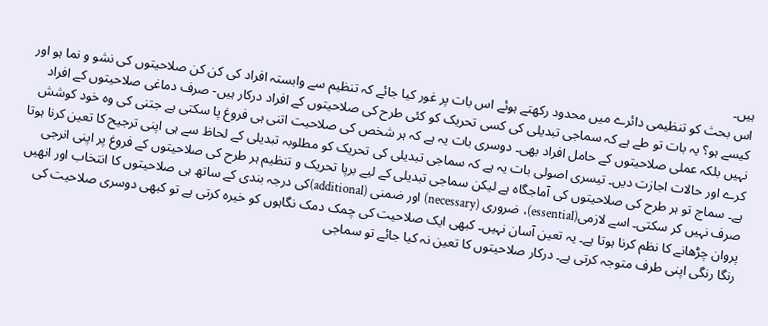ہیں۔
اس بحث کو تنظیمی دائرے میں محدود رکھتے ہوئے اس بات پر غور کیا جائے کہ تنظیم سے وابستہ افراد کی کن کن صلاحیتوں کی نشو و نما ہو اور کیسے ہو؟ یہ بات تو طے ہے کہ سماجی تبدیلی کی کسی تحریک کو کئی طرح کی صلاحیتوں کے افراد درکار ہیں- صرف دماغی صلاحیتوں کے افراد نہیں بلکہ عملی صلاحیتوں کے حامل افراد بھی۔ دوسری بات یہ ہے کہ ہر شخص کی صلاحیت اتنی ہی فروغ پا سکتی ہے جتنی کی وہ خود کوشش کرے اور حالات اجازت دیں۔ تیسری اصولی بات یہ ہے کہ سماجی تبدیلی کی تحریک کو مطلوبہ تبدیلی کے لحاظ سے ہی اپنی ترجیح کا تعین کرنا ہوتا ہے۔ سماج تو ہر طرح کی صلاحیتوں کی آماجگاہ ہے لیکن سماجی تبدیلی کے لیے برپا تحریک و تنظیم ہر طرح کی صلاحیتوں کے فروغ پر اپنی انرجی صرف نہیں کر سکتی۔ اسے لازمی(essential)، ضروری (necessary) اور ضمنی (additional)کی درجہ بندی کے ساتھ ہی صلاحیتوں کا انتخاب اور انھیں پروان چڑھانے کا نظم کرنا ہوتا ہے۔ یہ تعین آسان نہیں۔ کبھی ایک صلاحیت کی چمک دمک نگاہوں کو خیرہ کرتی ہے تو کبھی دوسری صلاحیت کی رنگا رنگی اپنی طرف متوجہ کرتی ہے۔ درکار صلاحیتوں کا تعین نہ کیا جائے تو سماجی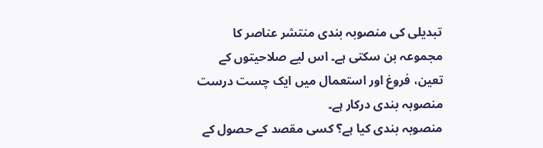تبدیلی کی منصوبہ بندی منتشر عناصر کا مجموعہ بن سکتی ہے۔ اس لیے صلاحیتوں کے تعین، فروغ اور استعمال میں ایک چست درست منصوبہ بندی درکار ہے۔
منصوبہ بندی کیا ہے؟ کسی مقصد کے حصول کے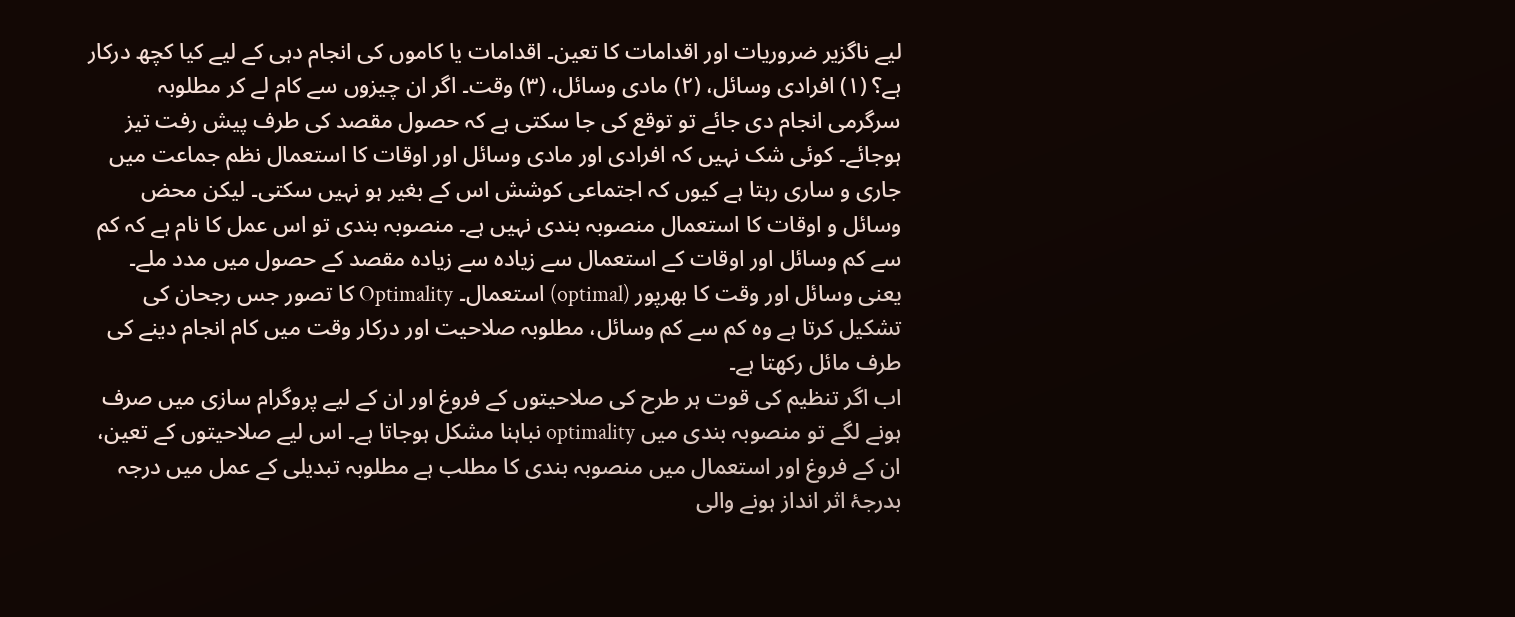لیے ناگزیر ضروریات اور اقدامات کا تعین۔ اقدامات یا کاموں کی انجام دہی کے لیے کیا کچھ درکار ہے؟ (۱) افرادی وسائل، (۲) مادی وسائل، (۳) وقت۔ اگر ان چیزوں سے کام لے کر مطلوبہ سرگرمی انجام دی جائے تو توقع کی جا سکتی ہے کہ حصول مقصد کی طرف پیش رفت تیز ہوجائے۔ کوئی شک نہیں کہ افرادی اور مادی وسائل اور اوقات کا استعمال نظم جماعت میں جاری و ساری رہتا ہے کیوں کہ اجتماعی کوشش اس کے بغیر ہو نہیں سکتی۔ لیکن محض وسائل و اوقات کا استعمال منصوبہ بندی نہیں ہے۔ منصوبہ بندی تو اس عمل کا نام ہے کہ کم سے کم وسائل اور اوقات کے استعمال سے زیادہ سے زیادہ مقصد کے حصول میں مدد ملے۔ یعنی وسائل اور وقت کا بھرپور (optimal) استعمال۔ Optimality کا تصور جس رجحان کی تشکیل کرتا ہے وہ کم سے کم وسائل، مطلوبہ صلاحیت اور درکار وقت میں کام انجام دینے کی طرف مائل رکھتا ہے۔
اب اگر تنظیم کی قوت ہر طرح کی صلاحیتوں کے فروغ اور ان کے لیے پروگرام سازی میں صرف ہونے لگے تو منصوبہ بندی میں optimality نباہنا مشکل ہوجاتا ہے۔ اس لیے صلاحیتوں کے تعین، ان کے فروغ اور استعمال میں منصوبہ بندی کا مطلب ہے مطلوبہ تبدیلی کے عمل میں درجہ بدرجۂ اثر انداز ہونے والی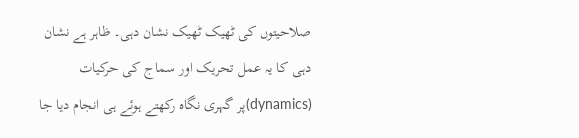صلاحیتوں کی ٹھیک ٹھیک نشان دہی۔ ظاہر ہے نشان دہی کا یہ عمل تحریک اور سماج کی حرکیات (dynamics)پر گہری نگاہ رکھتے ہوئے ہی انجام دیا جا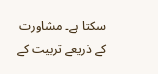سکتا ہے۔ مشاورت کے ذریعے تربیت کے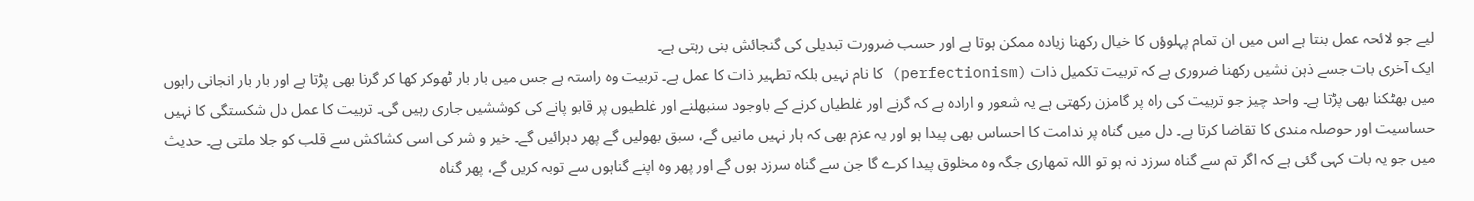لیے جو لائحہ عمل بنتا ہے اس میں ان تمام پہلوؤں کا خیال رکھنا زیادہ ممکن ہوتا ہے اور حسب ضرورت تبدیلی کی گنجائش بنی رہتی ہے۔
ایک آخری بات جسے ذہن نشیں رکھنا ضروری ہے کہ تربیت تکمیل ذات (perfectionism) کا نام نہیں بلکہ تطہیر ذات کا عمل ہے۔ تربیت وہ راستہ ہے جس میں بار بار ٹھوکر کھا کر گرنا بھی پڑتا ہے اور بار بار انجانی راہوں میں بھٹکنا بھی پڑتا ہے۔ واحد چیز جو تربیت کی راہ پر گامزن رکھتی ہے یہ شعور و ارادہ ہے کہ گرنے اور غلطیاں کرنے کے باوجود سنبھلنے اور غلطیوں پر قابو پانے کی کوششیں جاری رہیں گی۔ تربیت کا عمل دل شکستگی کا نہیں حساسیت اور حوصلہ مندی کا تقاضا کرتا ہے۔ دل میں گناہ پر ندامت کا احساس بھی پیدا ہو اور یہ عزم بھی کہ ہار نہیں مانیں گے، سبق بھولیں گے پھر دہرائیں گے۔ خیر و شر کی اسی کشاکش سے قلب کو جلا ملتی ہے۔ حدیث میں جو یہ بات کہی گئی ہے کہ اگر تم سے گناہ سرزد نہ ہو تو اللہ تمھاری جگہ وہ مخلوق پیدا کرے گا جن سے گناہ سرزد ہوں گے اور پھر وہ اپنے گناہوں سے توبہ کریں گے، پھر گناہ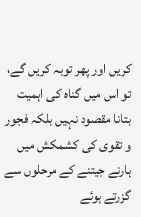کریں اور پھر توبہ کریں گے، تو اس میں گناہ کی اہمیت بتانا مقصود نہیں بلکہ فجور و تقوی کی کشمکش میں ہارنے جیتنے کے مرحلوں سے گزرتے ہوئے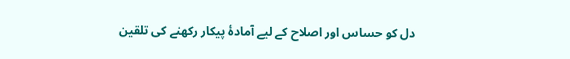دل کو حساس اور اصلاح کے لیے آمادۂ پیکار رکھنے کی تلقین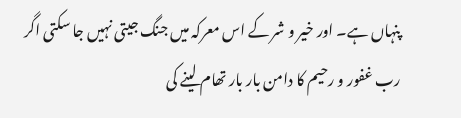پنہاں ہے۔ اور خیر و شر کے اس معرکہ میں جنگ جیتی نہیں جا سکتی اگر رب غفور و رحیم کا دامن بار بار تھام لینے کی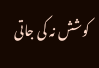کوشش نہ کی جاتی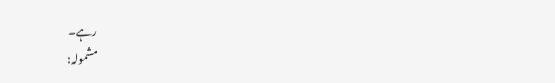رہے۔
مشمولہ: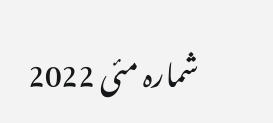شمارہ مئی 2022